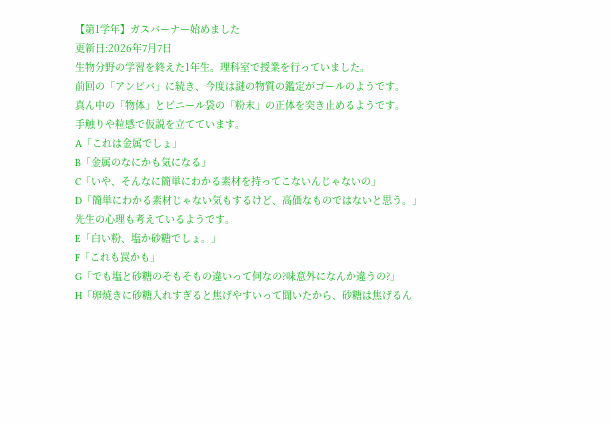【第1学年】ガスバーナー始めました
更新日:2026年7月7日
生物分野の学習を終えた1年生。理科室で授業を行っていました。
前回の「アンビバ」に続き、今度は謎の物質の鑑定がゴールのようです。
真ん中の「物体」とビニール袋の「粉末」の正体を突き止めるようです。
手触りや粒感で仮説を立てています。
A「これは金属でしょ」
B「金属のなにかも気になる」
C「いや、そんなに簡単にわかる素材を持ってこないんじゃないの」
D「簡単にわかる素材じゃない気もするけど、高価なものではないと思う。」
先生の心理も考えているようです。
E「白い粉、塩か砂糖でしょ。」
F「これも罠かも」
G「でも塩と砂糖のそもそもの違いって何なの?味意外になんか違うの?」
H「卵焼きに砂糖入れすぎると焦げやすいって聞いたから、砂糖は焦げるん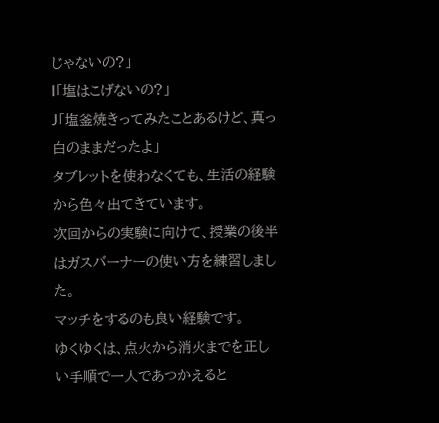じゃないの?」
I「塩はこげないの?」
J「塩釜焼きってみたことあるけど、真っ白のままだったよ」
タブレットを使わなくても、生活の経験から色々出てきています。
次回からの実験に向けて、授業の後半はガスバーナーの使い方を練習しました。
マッチをするのも良い経験です。
ゆくゆくは、点火から消火までを正しい手順で一人であつかえると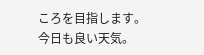ころを目指します。
今日も良い天気。